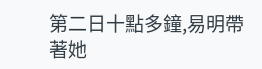第二日十點多鐘,易明帶著她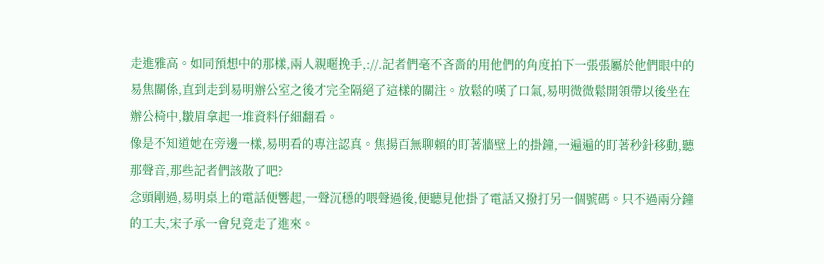走進雅高。如同預想中的那樣,兩人親暱挽手,://.記者們毫不吝嗇的用他們的角度拍下一張張屬於他們眼中的易焦關係,直到走到易明辦公室之後才完全隔絕了這樣的關注。放鬆的嘆了口氣,易明微微鬆開領帶以後坐在辦公椅中,皺眉拿起一堆資料仔細翻看。
像是不知道她在旁邊一樣,易明看的專注認真。焦揚百無聊賴的盯著牆壁上的掛鐘,一遍遍的盯著秒針移動,聽那聲音,那些記者們該散了吧?
念頭剛過,易明桌上的電話便響起,一聲沉穩的喂聲過後,便聽見他掛了電話又撥打另一個號碼。只不過兩分鐘的工夫,宋子承一會兒竟走了進來。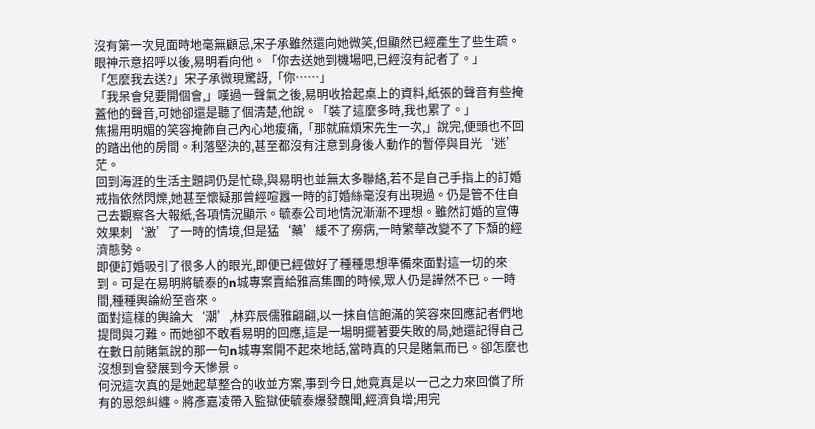沒有第一次見面時地毫無顧忌,宋子承雖然還向她微笑,但顯然已經產生了些生疏。眼神示意招呼以後,易明看向他。「你去送她到機場吧,已經沒有記者了。」
「怎麼我去送?」宋子承微現驚訝,「你……」
「我呆會兒要開個會,」嘆過一聲氣之後,易明收拾起桌上的資料,紙張的聲音有些掩蓋他的聲音,可她卻還是聽了個清楚,他說。「裝了這麼多時,我也累了。」
焦揚用明媚的笑容掩飾自己內心地痠痛,「那就麻煩宋先生一次,」說完,便頭也不回的踏出他的房間。利落堅決的,甚至都沒有注意到身後人動作的暫停與目光‘迷’茫。
回到海涯的生活主題詞仍是忙碌,與易明也並無太多聯絡,若不是自己手指上的訂婚戒指依然閃爍,她甚至懷疑那曾經喧囂一時的訂婚絲毫沒有出現過。仍是管不住自己去觀察各大報紙,各項情況顯示。毓泰公司地情況漸漸不理想。雖然訂婚的宣傳效果刺‘激’了一時的情境,但是猛‘藥’緩不了癆病,一時繁華改變不了下頹的經濟態勢。
即便訂婚吸引了很多人的眼光,即便已經做好了種種思想準備來面對這一切的來到。可是在易明將毓泰的n城專案賣給雅高集團的時候,眾人仍是譁然不已。一時間,種種輿論紛至沓來。
面對這樣的輿論大‘潮’,林弈辰儒雅翩翩,以一抹自信飽滿的笑容來回應記者們地提問與刁難。而她卻不敢看易明的回應,這是一場明擺著要失敗的局,她還記得自己在數日前賭氣說的那一句n城專案開不起來地話,當時真的只是賭氣而已。卻怎麼也沒想到會發展到今天慘景。
何況這次真的是她起草整合的收並方案,事到今日,她竟真是以一己之力來回償了所有的恩怨糾纏。將彥嘉凌帶入監獄使毓泰爆發醜聞,經濟負增;用完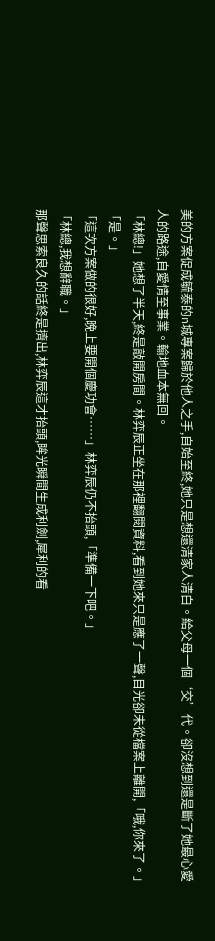美的方案促成毓泰的n城專案歸於他人之手,自始至終,她只是想還清家人清白。給父母一個‘交’代。卻沒想到還是斷了她最心愛人的路途,自愛情至事業。輸地血本無回。
「林總!」她想了半天,終是敲開房間。林弈辰正坐在那裡翻閱資料,看到她來只是應了一聲,目光卻未從檔案上離開,「哦,你來了。」「是。」
「這次方案做的很好,晚上要開個慶功會……」林弈辰仍不抬頭,「準備一下吧。」
「林總,我想辭職。」
那聲思索良久的話終是擠出,林弈辰這才抬頭,眸光瞬間生成利劍,犀利的看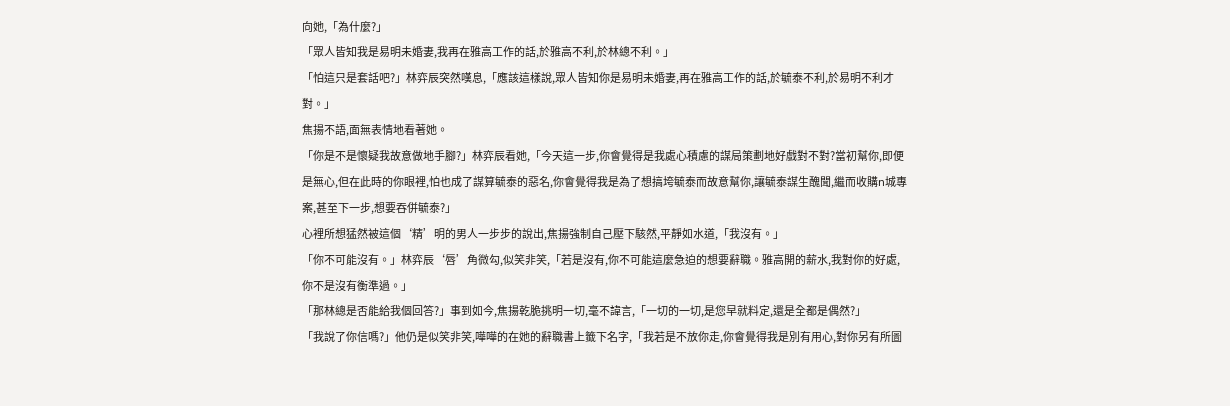向她,「為什麼?」
「眾人皆知我是易明未婚妻,我再在雅高工作的話,於雅高不利,於林總不利。」
「怕這只是套話吧?」林弈辰突然嘆息,「應該這樣說,眾人皆知你是易明未婚妻,再在雅高工作的話,於毓泰不利,於易明不利才對。」
焦揚不語,面無表情地看著她。
「你是不是懷疑我故意做地手腳?」林弈辰看她,「今天這一步,你會覺得是我處心積慮的謀局策劃地好戲對不對?當初幫你,即便是無心,但在此時的你眼裡,怕也成了謀算毓泰的惡名,你會覺得我是為了想搞垮毓泰而故意幫你,讓毓泰謀生醜聞,繼而收購n城專案,甚至下一步,想要吞併毓泰?」
心裡所想猛然被這個‘精’明的男人一步步的說出,焦揚強制自己壓下駭然,平靜如水道,「我沒有。」
「你不可能沒有。」林弈辰‘唇’角微勾,似笑非笑,「若是沒有,你不可能這麼急迫的想要辭職。雅高開的薪水,我對你的好處,你不是沒有衡準過。」
「那林總是否能給我個回答?」事到如今,焦揚乾脆挑明一切,毫不諱言,「一切的一切,是您早就料定,還是全都是偶然?」
「我說了你信嗎?」他仍是似笑非笑,嘩嘩的在她的辭職書上籤下名字,「我若是不放你走,你會覺得我是別有用心,對你另有所圖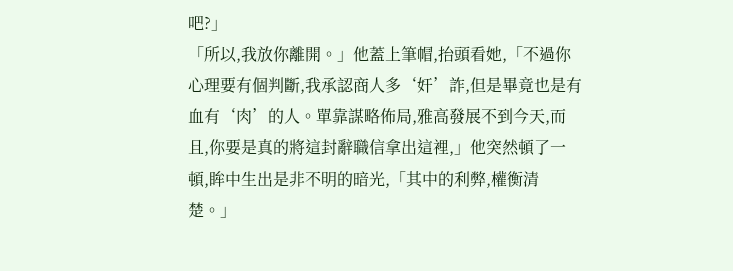吧?」
「所以,我放你離開。」他蓋上筆帽,抬頭看她,「不過你心理要有個判斷,我承認商人多‘奸’詐,但是畢竟也是有血有‘肉’的人。單靠謀略佈局,雅高發展不到今天,而且,你要是真的將這封辭職信拿出這裡,」他突然頓了一頓,眸中生出是非不明的暗光,「其中的利弊,權衡清楚。」